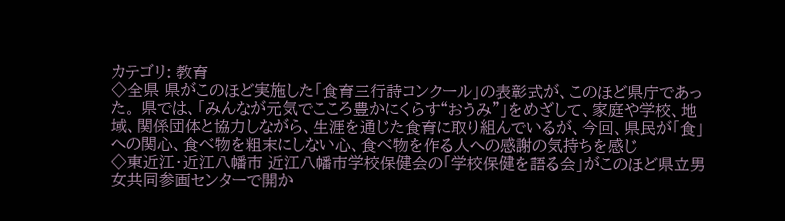カテゴリ: 教育
◇全県 県がこのほど実施した「食育三行詩コンクール」の表彰式が、このほど県庁であった。 県では、「みんなが元気でこころ豊かにくらす“おうみ”」をめざして、家庭や学校、地域、関係団体と協力しながら、生涯を通じた食育に取り組んでいるが、今回、県民が「食」への関心、食べ物を粗末にしない心、食べ物を作る人への感謝の気持ちを感じ
◇東近江・近江八幡市 近江八幡市学校保健会の「学校保健を語る会」がこのほど県立男女共同参画センターで開か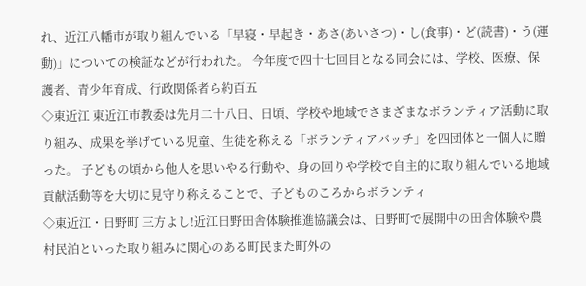れ、近江八幡市が取り組んでいる「早寝・早起き・あさ(あいさつ)・し(食事)・ど(読書)・う(運動)」についての検証などが行われた。 今年度で四十七回目となる同会には、学校、医療、保護者、青少年育成、行政関係者ら約百五
◇東近江 東近江市教委は先月二十八日、日頃、学校や地域でさまざまなボランティア活動に取り組み、成果を挙げている児童、生徒を称える「ボランティアバッチ」を四団体と一個人に贈った。 子どもの頃から他人を思いやる行動や、身の回りや学校で自主的に取り組んでいる地域貢献活動等を大切に見守り称えることで、子どものころからボランティ
◇東近江・日野町 三方よし!近江日野田舎体験推進協議会は、日野町で展開中の田舎体験や農村民泊といった取り組みに関心のある町民また町外の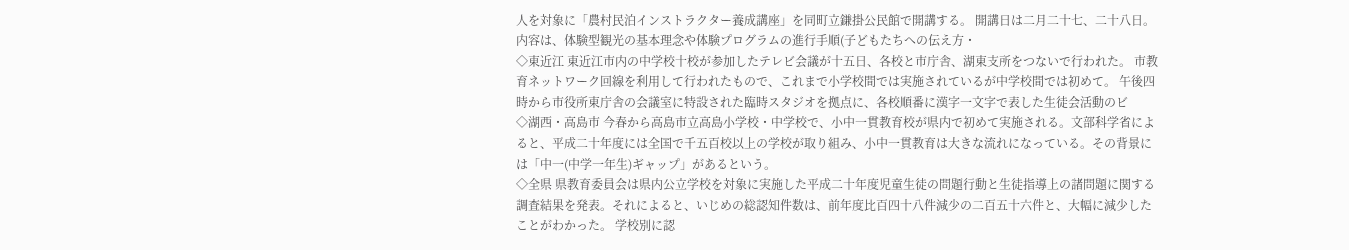人を対象に「農村民泊インストラクター養成講座」を同町立鎌掛公民館で開講する。 開講日は二月二十七、二十八日。内容は、体験型観光の基本理念や体験プログラムの進行手順(子どもたちへの伝え方・
◇東近江 東近江市内の中学校十校が参加したテレビ会議が十五日、各校と市庁舎、湖東支所をつないで行われた。 市教育ネットワーク回線を利用して行われたもので、これまで小学校間では実施されているが中学校間では初めて。 午後四時から市役所東庁舎の会議室に特設された臨時スタジオを拠点に、各校順番に漢字一文字で表した生徒会活動のビ
◇湖西・高島市 今春から高島市立高島小学校・中学校で、小中一貫教育校が県内で初めて実施される。文部科学省によると、平成二十年度には全国で千五百校以上の学校が取り組み、小中一貫教育は大きな流れになっている。その背景には「中一(中学一年生)ギャップ」があるという。
◇全県 県教育委員会は県内公立学校を対象に実施した平成二十年度児童生徒の問題行動と生徒指導上の諸問題に関する調査結果を発表。それによると、いじめの総認知件数は、前年度比百四十八件減少の二百五十六件と、大幅に減少したことがわかった。 学校別に認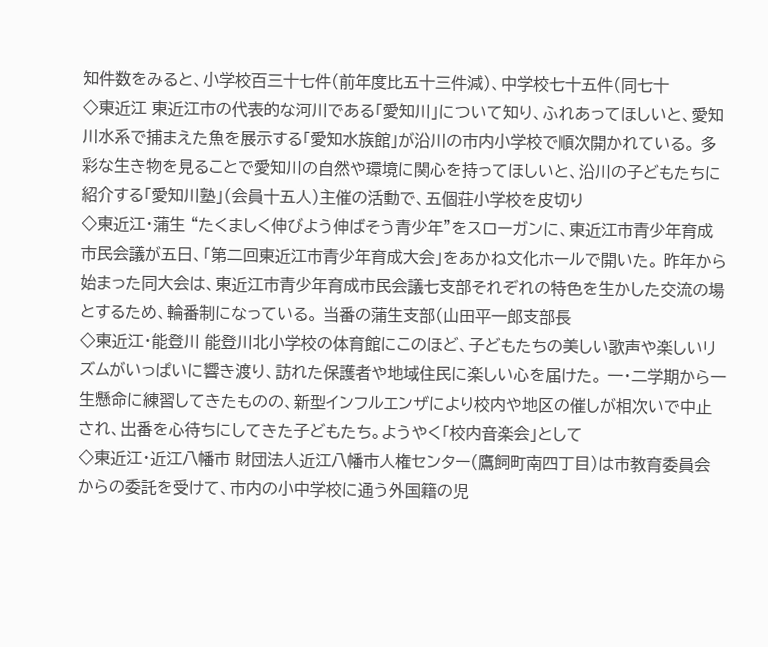知件数をみると、小学校百三十七件(前年度比五十三件減)、中学校七十五件(同七十
◇東近江 東近江市の代表的な河川である「愛知川」について知り、ふれあってほしいと、愛知川水系で捕まえた魚を展示する「愛知水族館」が沿川の市内小学校で順次開かれている。 多彩な生き物を見ることで愛知川の自然や環境に関心を持ってほしいと、沿川の子どもたちに紹介する「愛知川塾」(会員十五人)主催の活動で、五個荘小学校を皮切り
◇東近江・蒲生 “たくましく伸びよう伸ばそう青少年”をスローガンに、東近江市青少年育成市民会議が五日、「第二回東近江市青少年育成大会」をあかね文化ホールで開いた。 昨年から始まった同大会は、東近江市青少年育成市民会議七支部それぞれの特色を生かした交流の場とするため、輪番制になっている。 当番の蒲生支部(山田平一郎支部長
◇東近江・能登川 能登川北小学校の体育館にこのほど、子どもたちの美しい歌声や楽しいリズムがいっぱいに響き渡り、訪れた保護者や地域住民に楽しい心を届けた。 一・二学期から一生懸命に練習してきたものの、新型インフルエンザにより校内や地区の催しが相次いで中止され、出番を心待ちにしてきた子どもたち。ようやく「校内音楽会」として
◇東近江・近江八幡市 財団法人近江八幡市人権センター(鷹飼町南四丁目)は市教育委員会からの委託を受けて、市内の小中学校に通う外国籍の児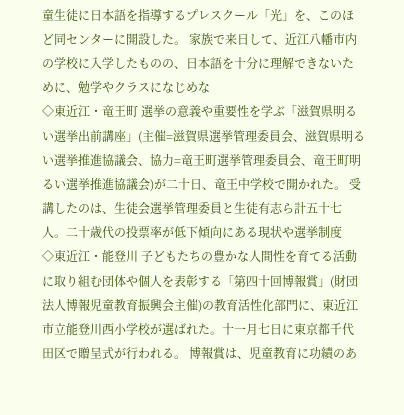童生徒に日本語を指導するプレスクール「光」を、このほど同センターに開設した。 家族で来日して、近江八幡市内の学校に入学したものの、日本語を十分に理解できないために、勉学やクラスになじめな
◇東近江・竜王町 選挙の意義や重要性を学ぶ「滋賀県明るい選挙出前講座」(主催=滋賀県選挙管理委員会、滋賀県明るい選挙推進協議会、協力=竜王町選挙管理委員会、竜王町明るい選挙推進協議会)が二十日、竜王中学校で開かれた。 受講したのは、生徒会選挙管理委員と生徒有志ら計五十七人。二十歳代の投票率が低下傾向にある現状や選挙制度
◇東近江・能登川 子どもたちの豊かな人間性を育てる活動に取り組む団体や個人を表彰する「第四十回博報賞」(財団法人博報児童教育振興会主催)の教育活性化部門に、東近江市立能登川西小学校が選ばれた。十一月七日に東京都千代田区で贈呈式が行われる。 博報賞は、児童教育に功績のあ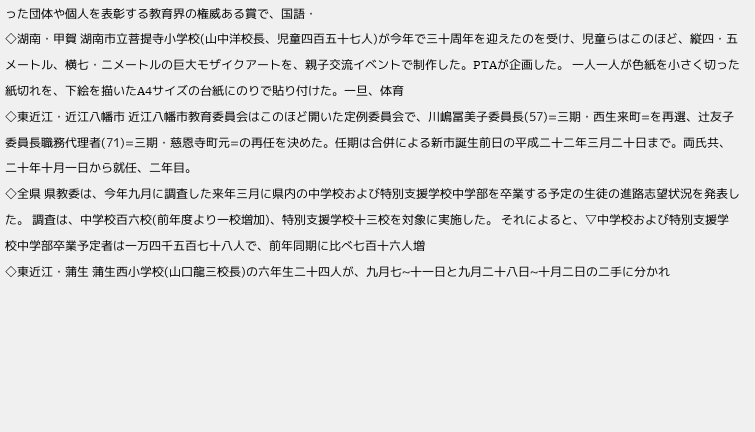った団体や個人を表彰する教育界の権威ある賞で、国語・
◇湖南・甲賀 湖南市立菩提寺小学校(山中洋校長、児童四百五十七人)が今年で三十周年を迎えたのを受け、児童らはこのほど、縦四・五メートル、横七・ニメートルの巨大モザイクアートを、親子交流イベントで制作した。PTAが企画した。 一人一人が色紙を小さく切った紙切れを、下絵を描いたA4サイズの台紙にのりで貼り付けた。一旦、体育
◇東近江・近江八幡市 近江八幡市教育委員会はこのほど開いた定例委員会で、川嶋冨美子委員長(57)=三期・西生来町=を再選、辻友子委員長職務代理者(71)=三期・慈恩寺町元=の再任を決めた。任期は合併による新市誕生前日の平成二十二年三月二十日まで。両氏共、二十年十月一日から就任、二年目。
◇全県 県教委は、今年九月に調査した来年三月に県内の中学校および特別支援学校中学部を卒業する予定の生徒の進路志望状況を発表した。 調査は、中学校百六校(前年度より一校増加)、特別支援学校十三校を対象に実施した。 それによると、▽中学校および特別支援学校中学部卒業予定者は一万四千五百七十八人で、前年同期に比べ七百十六人増
◇東近江・蒲生 蒲生西小学校(山口龍三校長)の六年生二十四人が、九月七~十一日と九月二十八日~十月二日の二手に分かれ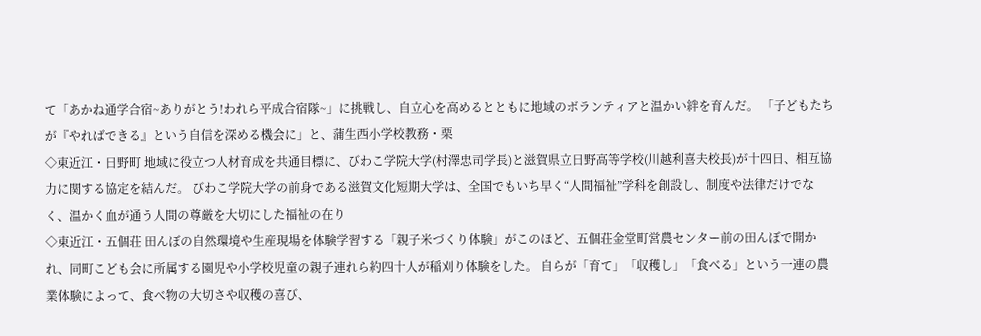て「あかね通学合宿~ありがとう!われら平成合宿隊~」に挑戦し、自立心を高めるとともに地域のボランティアと温かい絆を育んだ。 「子どもたちが『やればできる』という自信を深める機会に」と、蒲生西小学校教務・栗
◇東近江・日野町 地域に役立つ人材育成を共通目標に、びわこ学院大学(村澤忠司学長)と滋賀県立日野高等学校(川越利喜夫校長)が十四日、相互協力に関する協定を結んだ。 びわこ学院大学の前身である滋賀文化短期大学は、全国でもいち早く“人間福祉”学科を創設し、制度や法律だけでなく、温かく血が通う人間の尊厳を大切にした福祉の在り
◇東近江・五個荘 田んぼの自然環境や生産現場を体験学習する「親子米づくり体験」がこのほど、五個荘金堂町営農センター前の田んぼで開かれ、同町こども会に所属する園児や小学校児童の親子連れら約四十人が稲刈り体験をした。 自らが「育て」「収穫し」「食べる」という一連の農業体験によって、食べ物の大切さや収穫の喜び、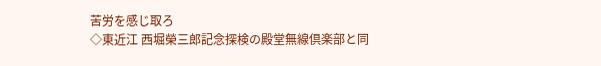苦労を感じ取ろ
◇東近江 西堀榮三郎記念探検の殿堂無線倶楽部と同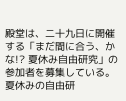殿堂は、二十九日に開催する「まだ間に合う、かな!? 夏休み自由研究」の参加者を募集している。 夏休みの自由研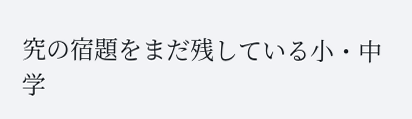究の宿題をまだ残している小・中学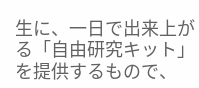生に、一日で出来上がる「自由研究キット」を提供するもので、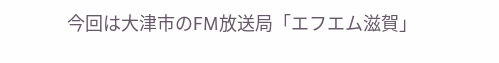今回は大津市のFM放送局「エフエム滋賀」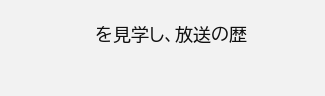を見学し、放送の歴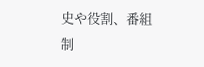史や役割、番組制